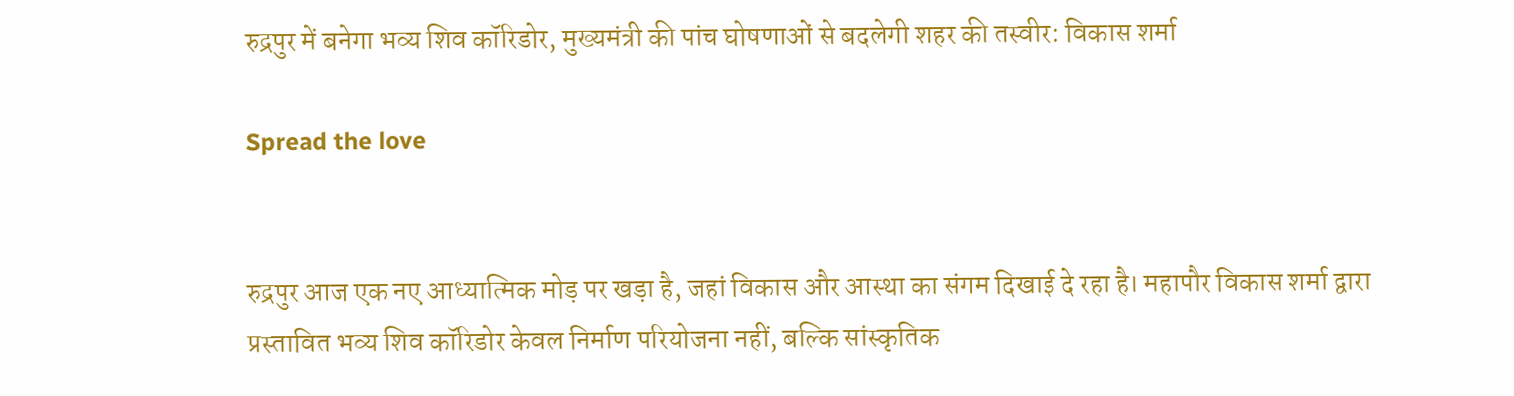रुद्रपुर में बनेगा भव्य शिव कॉरिडोर, मुख्यमंत्री की पांच घोषणाओं से बदलेगी शहर की तस्वीर: विकास शर्मा

Spread the love


रुद्रपुर आज एक नए आध्यात्मिक मोड़ पर खड़ा है, जहां विकास और आस्था का संगम दिखाई दे रहा है। महापौर विकास शर्मा द्वारा प्रस्तावित भव्य शिव कॉरिडोर केवल निर्माण परियोजना नहीं, बल्कि सांस्कृतिक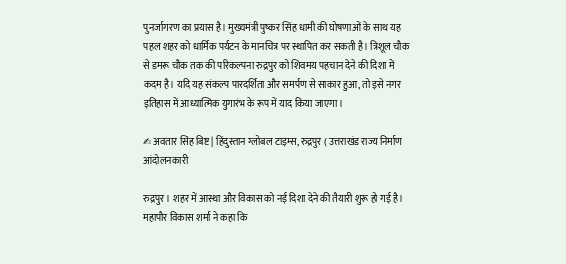पुनर्जागरण का प्रयास है। मुख्यमंत्री पुष्कर सिंह धामी की घोषणाओं के साथ यह पहल शहर को धार्मिक पर्यटन के मानचित्र पर स्थापित कर सकती है। त्रिशूल चौक से डमरू चौक तक की परिकल्पना रुद्रपुर को शिवमय पहचान देने की दिशा में कदम है। यदि यह संकल्प पारदर्शिता और समर्पण से साकार हुआ, तो इसे नगर इतिहास में आध्यात्मिक युगारंभ के रूप में याद किया जाएगा।

✍ अवतार सिंह बिष्ट | हिंदुस्तान ग्लोबल टाइम्स, रुद्रपुर ( उत्तराखंड राज्य निर्माण आंदोलनकारी

रुद्रपुर। शहर में आस्था और विकास को नई दिशा देने की तैयारी शुरू हो गई है। महापौर विकास शर्मा ने कहा कि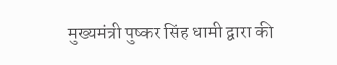मुख्यमंत्री पुष्कर सिंह धामी द्वारा की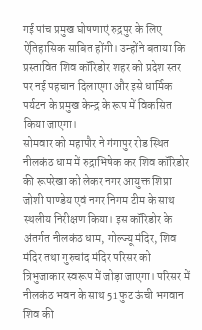गई पांच प्रमुख घोषणाएं रुद्रपुर के लिए ऐतिहासिक साबित होंगी। उन्होंने बताया कि प्रस्तावित शिव कॉरिडोर शहर को प्रदेश स्तर पर नई पहचान दिलाएगा और इसे धार्मिक पर्यटन के प्रमुख केन्द्र के रूप में विकसित किया जाएगा।
सोमवार को महापौर ने गंगापुर रोड स्थित नीलकंठ धाम में रुद्राभिषेक कर शिव कॉरिडोर की रूपरेखा को लेकर नगर आयुक्त शिप्रा जोशी पाण्डेय एवं नगर निगम टीम के साथ स्थलीय निरीक्षण किया। इस कॉरिडोर के अंतर्गत नीलकंठ धाम, गोल्ज्यू मंदिर, शिव मंदिर तथा गुरुचांद मंदिर परिसर को त्रिभुजाकार स्वरूप में जोड़ा जाएगा। परिसर में नीलकंठ भवन के साथ 51 फुट ऊंची भगवान शिव की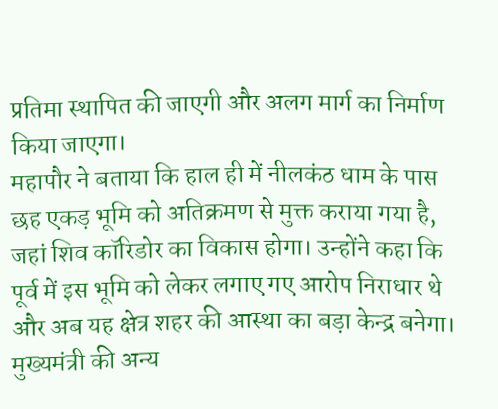प्रतिमा स्थापित की जाएगी और अलग मार्ग का निर्माण किया जाएगा।
महापौर ने बताया कि हाल ही में नीलकंठ धाम के पास छह एकड़ भूमि को अतिक्रमण से मुक्त कराया गया है, जहां शिव कॉरिडोर का विकास होगा। उन्होंने कहा कि पूर्व में इस भूमि को लेकर लगाए गए आरोप निराधार थे और अब यह क्षेत्र शहर की आस्था का बड़ा केन्द्र बनेगा।
मुख्यमंत्री की अन्य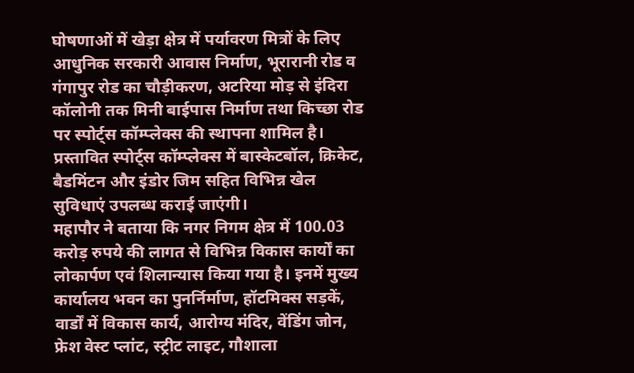घोषणाओं में खेड़ा क्षेत्र में पर्यावरण मित्रों के लिए आधुनिक सरकारी आवास निर्माण, भूरारानी रोड व गंगापुर रोड का चौड़ीकरण, अटरिया मोड़ से इंदिरा कॉलोनी तक मिनी बाईपास निर्माण तथा किच्छा रोड पर स्पोर्ट्स कॉम्प्लेक्स की स्थापना शामिल है। प्रस्तावित स्पोर्ट्स कॉम्प्लेक्स में बास्केटबॉल, क्रिकेट, बैडमिंटन और इंडोर जिम सहित विभिन्न खेल सुविधाएं उपलब्ध कराई जाएंगी।
महापौर ने बताया कि नगर निगम क्षेत्र में 100.03 करोड़ रुपये की लागत से विभिन्न विकास कार्यों का लोकार्पण एवं शिलान्यास किया गया है। इनमें मुख्य कार्यालय भवन का पुनर्निर्माण, हॉटमिक्स सड़कें, वार्डों में विकास कार्य, आरोग्य मंदिर, वेंडिंग जोन, फ्रेश वेस्ट प्लांट, स्ट्रीट लाइट, गौशाला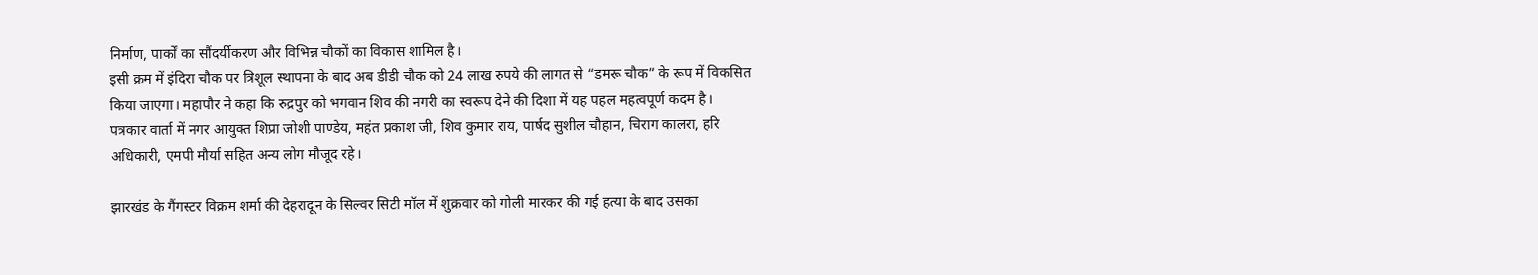निर्माण, पार्कों का सौंदर्यीकरण और विभिन्न चौकों का विकास शामिल है।
इसी क्रम में इंदिरा चौक पर त्रिशूल स्थापना के बाद अब डीडी चौक को 24 लाख रुपये की लागत से “डमरू चौक” के रूप में विकसित किया जाएगा। महापौर ने कहा कि रुद्रपुर को भगवान शिव की नगरी का स्वरूप देने की दिशा में यह पहल महत्वपूर्ण कदम है।
पत्रकार वार्ता में नगर आयुक्त शिप्रा जोशी पाण्डेय, महंत प्रकाश जी, शिव कुमार राय, पार्षद सुशील चौहान, चिराग कालरा, हरि अधिकारी, एमपी मौर्या सहित अन्य लोग मौजूद रहे।

झारखंड के गैंगस्टर विक्रम शर्मा की देहरादून के सिल्वर सिटी मॉल में शुक्रवार को गोली मारकर की गई हत्या के बाद उसका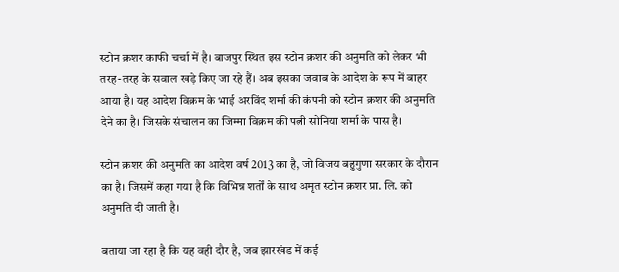स्टोन क्रशर काफी चर्चा में है। बाजपुर स्थित इस स्टोन क्रशर की अनुमति को लेकर भी तरह-तरह के सवाल खड़े किए जा रहे हैं। अब इसका जवाब के आदेश के रूप में बाहर आया है। यह आदेश विक्रम के भाई अरविंद शर्मा की कंपनी को स्टोन क्रशर की अनुमति देने का है। जिसके संचालन का जिम्मा विक्रम की पत्नी सोनिया शर्मा के पास है।

स्टोन क्रशर की अनुमति का आदेश वर्ष 2013 का है, जो विजय बहुगुणा सरकार के दौरान का है। जिसमें कहा गया है कि विभिन्न शर्तों के साथ अमृत स्टोन क्रशर प्रा. लि. को अनुमति दी जाती है।

बताया जा रहा है कि यह वही दौर है, जब झारखंड में कई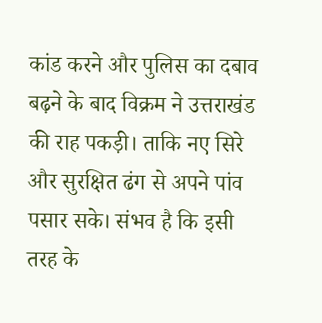कांड करने और पुलिस का दबाव बढ़ने के बाद विक्रम ने उत्तराखंड की राह पकड़ी। ताकि नए सिरे और सुरक्षित ढंग से अपने पांव पसार सके। संभव है कि इसी तरह के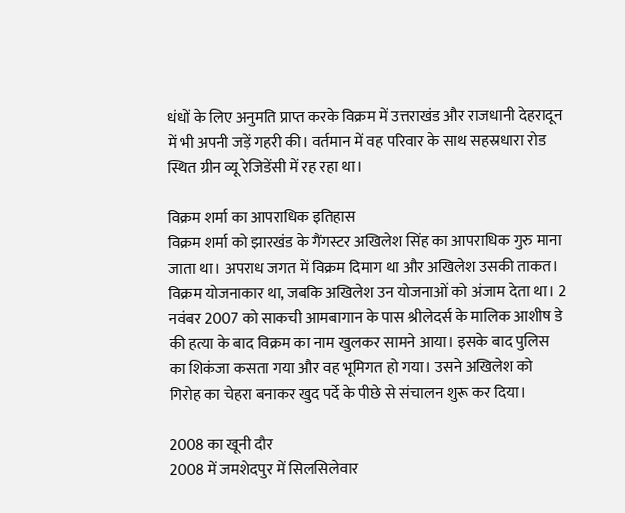धंधों के लिए अनुमति प्राप्त करके विक्रम में उत्तराखंड और राजधानी देहरादून में भी अपनी जड़ें गहरी की। वर्तमान में वह परिवार के साथ सहस्रधारा रोड स्थित ग्रीन व्यू रेजिडेंसी में रह रहा था।

विक्रम शर्मा का आपराधिक इतिहास
विक्रम शर्मा को झारखंड के गैंगस्टर अखिलेश सिंह का आपराधिक गुरु माना जाता था। अपराध जगत में विक्रम दिमाग था और अखिलेश उसकी ताकत। विक्रम योजनाकार था, जबकि अखिलेश उन योजनाओं को अंजाम देता था। 2 नवंबर 2007 को साकची आमबागान के पास श्रीलेदर्स के मालिक आशीष डे की हत्या के बाद विक्रम का नाम खुलकर सामने आया। इसके बाद पुलिस का शिकंजा कसता गया और वह भूमिगत हो गया। उसने अखिलेश को गिरोह का चेहरा बनाकर खुद पर्दे के पीछे से संचालन शुरू कर दिया।

2008 का खूनी दौर
2008 में जमशेदपुर में सिलसिलेवार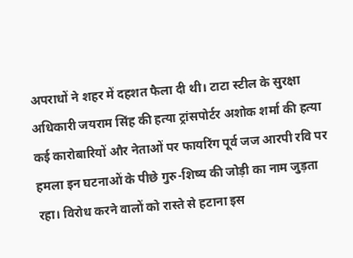अपराधों ने शहर में दहशत फैला दी थी। टाटा स्टील के सुरक्षा अधिकारी जयराम सिंह की हत्या ट्रांसपोर्टर अशोक शर्मा की हत्या कई कारोबारियों और नेताओं पर फायरिंग पूर्व जज आरपी रवि पर हमला इन घटनाओं के पीछे गुरु-शिष्य की जोड़ी का नाम जुड़ता रहा। विरोध करने वालों को रास्ते से हटाना इस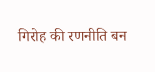गिरोह की रणनीति बन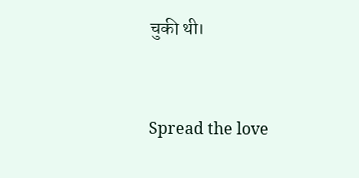चुकी थी।


Spread the love